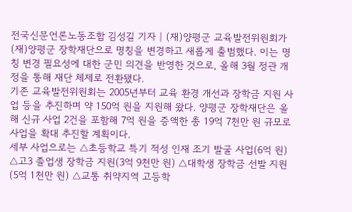전국신문언론노동조합 김성길 기자 | (재)양평군 교육발전위원회가 (재)양평군 장학재단으로 명칭을 변경하고 새롭게 출범했다. 이는 명칭 변경 필요성에 대한 군민 의견을 반영한 것으로, 올해 3월 정관 개정을 통해 재단 체제로 전환됐다.
기존 교육발전위원회는 2005년부터 교육 환경 개선과 장학금 지원 사업 등을 추진하며 약 150억 원을 지원해 왔다. 양평군 장학재단은 올해 신규 사업 2건을 포함해 7억 원을 증액한 총 19억 7천만 원 규모로 사업을 확대 추진할 계획이다.
세부 사업으로는 △초등학교 특기 적성 인재 조기 발굴 사업(6억 원) △고3 졸업생 장학금 지원(3억 9천만 원) △대학생 장학금 선발 지원(5억 1천만 원) △교통 취약지역 고등학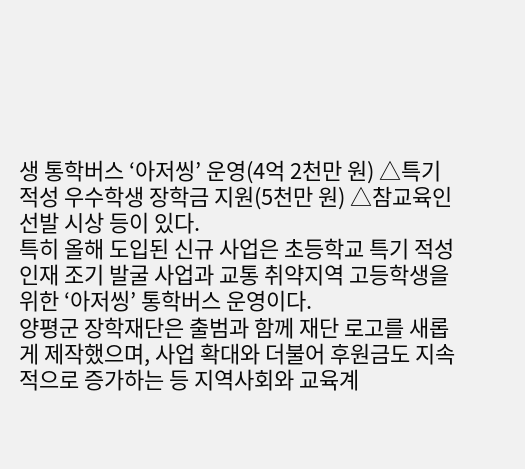생 통학버스 ‘아저씽’ 운영(4억 2천만 원) △특기 적성 우수학생 장학금 지원(5천만 원) △참교육인 선발 시상 등이 있다.
특히 올해 도입된 신규 사업은 초등학교 특기 적성 인재 조기 발굴 사업과 교통 취약지역 고등학생을 위한 ‘아저씽’ 통학버스 운영이다.
양평군 장학재단은 출범과 함께 재단 로고를 새롭게 제작했으며, 사업 확대와 더불어 후원금도 지속적으로 증가하는 등 지역사회와 교육계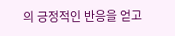의 긍정적인 반응을 얻고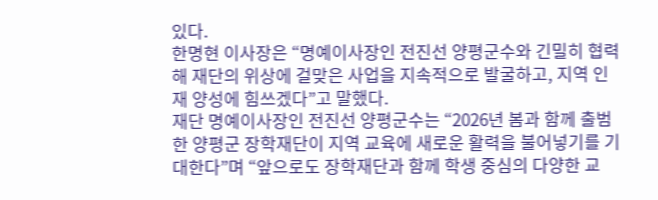있다.
한명현 이사장은 “명예이사장인 전진선 양평군수와 긴밀히 협력해 재단의 위상에 걸맞은 사업을 지속적으로 발굴하고, 지역 인재 양성에 힘쓰겠다”고 말했다.
재단 명예이사장인 전진선 양평군수는 “2026년 봄과 함께 출범한 양평군 장학재단이 지역 교육에 새로운 활력을 불어넣기를 기대한다”며 “앞으로도 장학재단과 함께 학생 중심의 다양한 교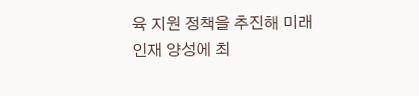육 지원 정책을 추진해 미래 인재 양성에 최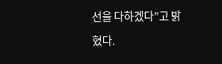선을 다하겠다”고 밝혔다.